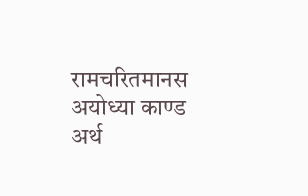रामचरितमानस अयोध्या काण्ड अर्थ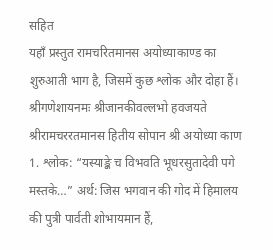सहित
यहाँ प्रस्तुत रामचरितमानस अयोध्याकाण्ड का शुरुआती भाग है, जिसमें कुछ श्लोक और दोहा हैं। श्रीगणेशायनमः श्रीजानकीवल्लभो हवजयते श्रीरामचररतमानस हितीय सोपान श्री अयोध्या काण 1. श्लोक: “यस्याङ्के च विभवति भूधरसुतादेवी पगे मस्तके…” अर्थ: जिस भगवान की गोद में हिमालय की पुत्री पार्वती शोभायमान हैं,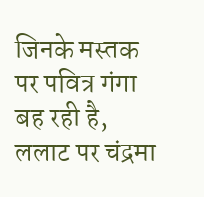जिनके मस्तक पर पवित्र गंगा बह रही है, ललाट पर चंद्रमा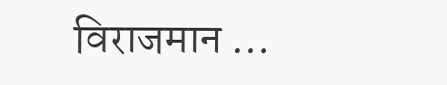विराजमान …